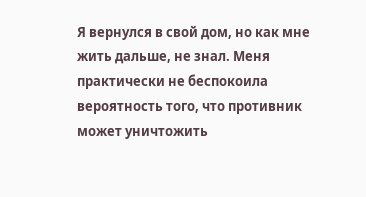Я вернулся в свой дом, но как мне жить дальше, не знал. Меня практически не беспокоила вероятность того, что противник может уничтожить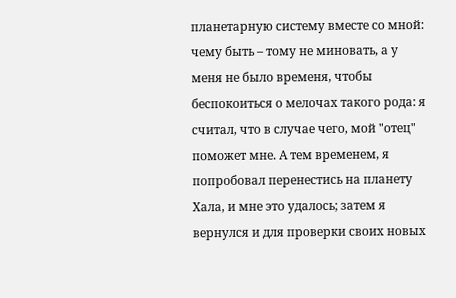планетарную систему вместе со мной: чему быть – тому не миновать, а у меня не было временя, чтобы беспокоиться о мелочах такого рода: я считал, что в случае чего, мой "отец" поможет мне. А тем временем, я попробовал перенестись на планету Хала, и мне это удалось; затем я вернулся и для проверки своих новых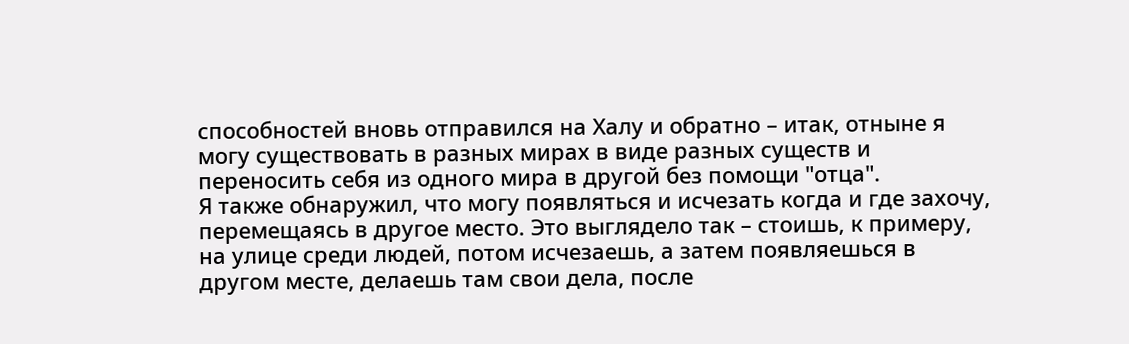способностей вновь отправился на Халу и обратно – итак, отныне я могу существовать в разных мирах в виде разных существ и переносить себя из одного мира в другой без помощи "отца".
Я также обнаружил, что могу появляться и исчезать когда и где захочу, перемещаясь в другое место. Это выглядело так – стоишь, к примеру, на улице среди людей, потом исчезаешь, а затем появляешься в другом месте, делаешь там свои дела, после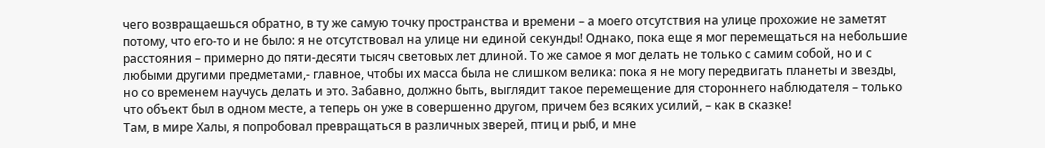чего возвращаешься обратно, в ту же самую точку пространства и времени – а моего отсутствия на улице прохожие не заметят потому, что его-то и не было: я не отсутствовал на улице ни единой секунды! Однако, пока еще я мог перемещаться на небольшие расстояния – примерно до пяти-десяти тысяч световых лет длиной. То же самое я мог делать не только с самим собой, но и с любыми другими предметами,- главное, чтобы их масса была не слишком велика: пока я не могу передвигать планеты и звезды, но со временем научусь делать и это. Забавно, должно быть, выглядит такое перемещение для стороннего наблюдателя – только что объект был в одном месте, а теперь он уже в совершенно другом, причем без всяких усилий, – как в сказке!
Там, в мире Халы, я попробовал превращаться в различных зверей, птиц и рыб, и мне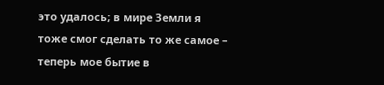это удалось; в мире Земли я тоже смог сделать то же самое – теперь мое бытие в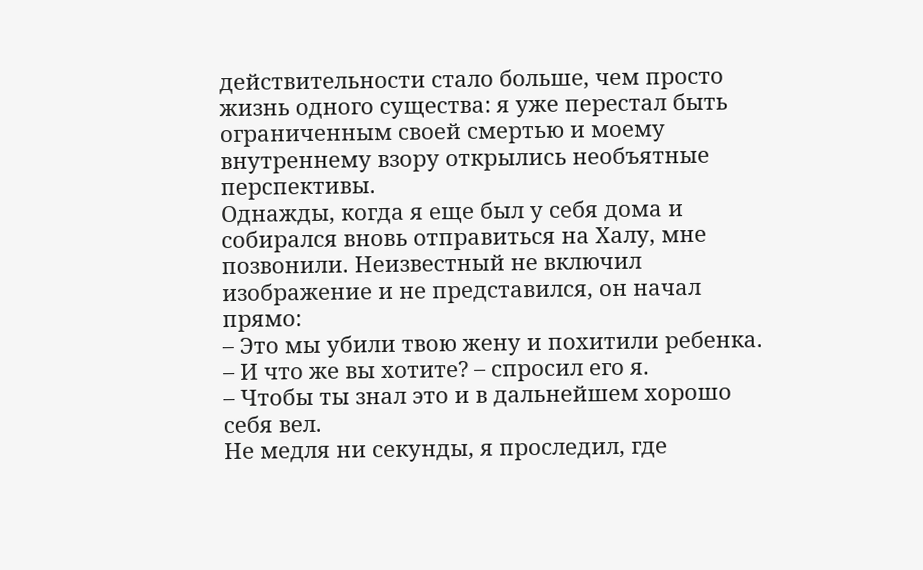действительности стало больше, чем просто жизнь одного существа: я уже перестал быть ограниченным своей смертью и моему внутреннему взору открылись необъятные перспективы.
Однажды, когда я еще был у себя дома и собирался вновь отправиться на Халу, мне позвонили. Неизвестный не включил изображение и не представился, он начал прямо:
– Это мы убили твою жену и похитили ребенка.
– И что же вы хотите? – спросил его я.
– Чтобы ты знал это и в дальнейшем хорошо себя вел.
Не медля ни секунды, я проследил, где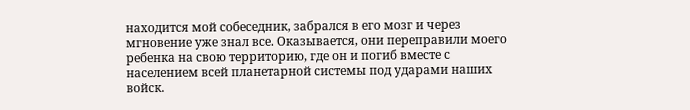находится мой собеседник, забрался в его мозг и через мгновение уже знал все. Оказывается, они переправили моего ребенка на свою территорию, где он и погиб вместе с населением всей планетарной системы под ударами наших войск.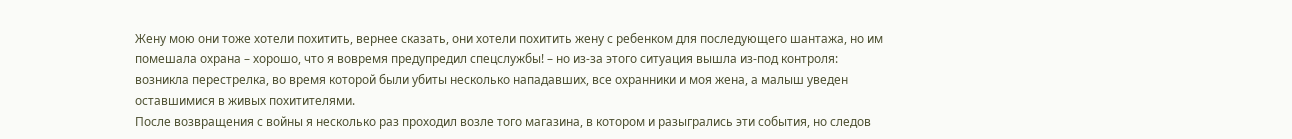Жену мою они тоже хотели похитить, вернее сказать, они хотели похитить жену с ребенком для последующего шантажа, но им помешала охрана – хорошо, что я вовремя предупредил спецслужбы! – но из-за этого ситуация вышла из-под контроля: возникла перестрелка, во время которой были убиты несколько нападавших, все охранники и моя жена, а малыш уведен оставшимися в живых похитителями.
После возвращения с войны я несколько раз проходил возле того магазина, в котором и разыгрались эти события, но следов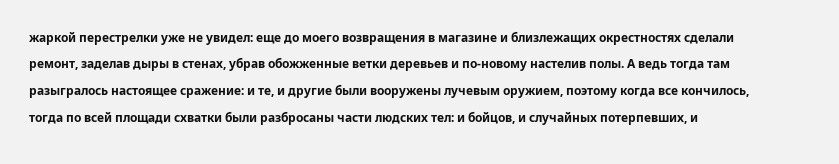жаркой перестрелки уже не увидел: еще до моего возвращения в магазине и близлежащих окрестностях сделали ремонт, заделав дыры в стенах, убрав обожженные ветки деревьев и по-новому настелив полы. А ведь тогда там разыгралось настоящее сражение: и те, и другие были вооружены лучевым оружием, поэтому когда все кончилось, тогда по всей площади схватки были разбросаны части людских тел: и бойцов, и случайных потерпевших, и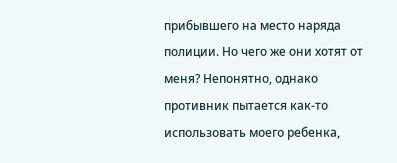прибывшего на место наряда полиции. Но чего же они хотят от меня? Непонятно, однако противник пытается как-то использовать моего ребенка,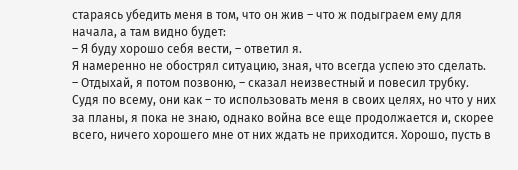стараясь убедить меня в том, что он жив – что ж подыграем ему для начала, а там видно будет:
– Я буду хорошо себя вести, – ответил я.
Я намеренно не обострял ситуацию, зная, что всегда успею это сделать.
– Отдыхай, я потом позвоню, – сказал неизвестный и повесил трубку.
Судя по всему, они как – то использовать меня в своих целях, но что у них за планы, я пока не знаю, однако война все еще продолжается и, скорее всего, ничего хорошего мне от них ждать не приходится. Хорошо, пусть в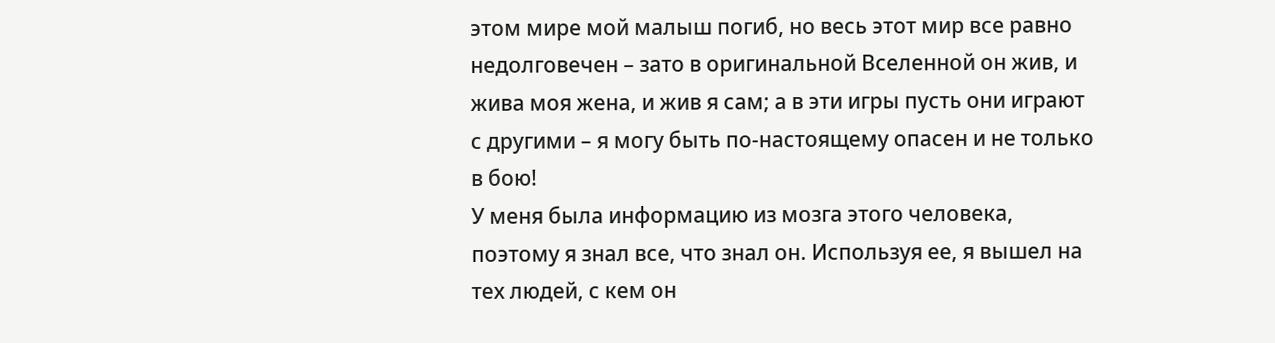этом мире мой малыш погиб, но весь этот мир все равно недолговечен – зато в оригинальной Вселенной он жив, и жива моя жена, и жив я сам; а в эти игры пусть они играют с другими – я могу быть по-настоящему опасен и не только в бою!
У меня была информацию из мозга этого человека, поэтому я знал все, что знал он. Используя ее, я вышел на тех людей, с кем он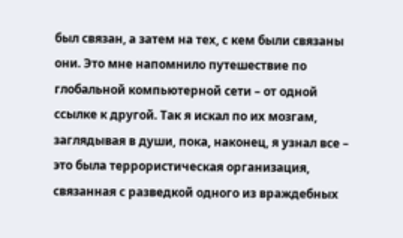был связан, а затем на тех, с кем были связаны они. Это мне напомнило путешествие по глобальной компьютерной сети – от одной ссылке к другой. Так я искал по их мозгам, заглядывая в души, пока, наконец, я узнал все – это была террористическая организация, связанная с разведкой одного из враждебных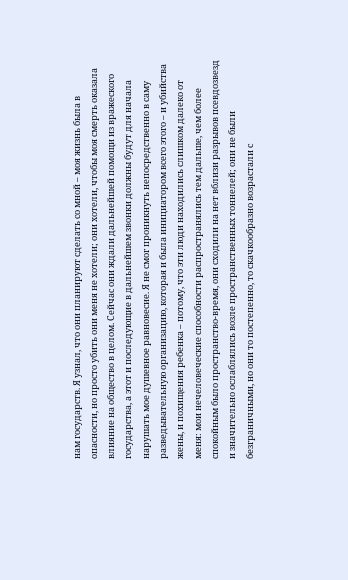нам государств. Я узнал, что они планируют сделать со мной – моя жизнь была в опасности, но просто убить они меня не хотели; они хотели, чтобы моя смерть оказала влияние на общество в целом. Сейчас они ждали дальнейшей помощи из вражеского государства, а этот и последующие в дальнейшем звонки должны будут для начала нарушать мое душевное равновесие. Я не смог проникнуть непосредственно в саму разведывательную организацию, которая и была инициатором всего этого – и убийства жены, и похищения ребенка – потому, что эти люди находились слишком далеко от меня: мои нечеловеческие способности распространялись тем дальше, чем более спокойным было пространство-время, они сходили на нет вблизи разрывов псевдозвезд и значительно ослаблялись возле пространственных тоннелей; они не были безграничными, но они то постепенно, то скачкообразно возрастали с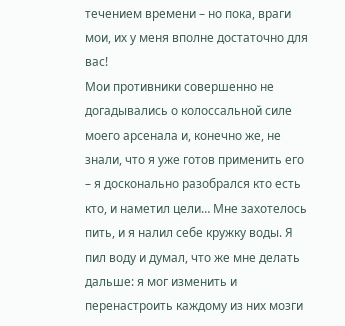течением времени – но пока, враги мои, их у меня вполне достаточно для вас!
Мои противники совершенно не догадывались о колоссальной силе моего арсенала и, конечно же, не знали, что я уже готов применить его – я досконально разобрался кто есть кто, и наметил цели… Мне захотелось пить, и я налил себе кружку воды. Я пил воду и думал, что же мне делать дальше: я мог изменить и перенастроить каждому из них мозги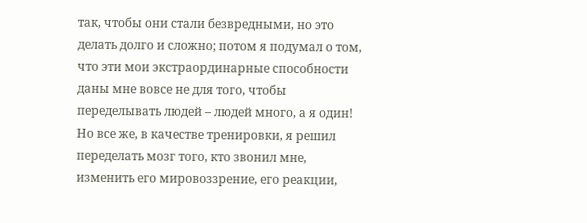так, чтобы они стали безвредными, но это делать долго и сложно; потом я подумал о том, что эти мои экстраординарные способности даны мне вовсе не для того, чтобы переделывать людей – людей много, а я один! Но все же, в качестве тренировки, я решил переделать мозг того, кто звонил мне, изменить его мировоззрение, его реакции,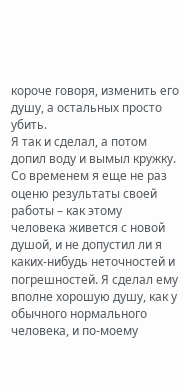короче говоря, изменить его душу, а остальных просто убить.
Я так и сделал, а потом допил воду и вымыл кружку. Со временем я еще не раз оценю результаты своей работы – как этому человека живется с новой душой, и не допустил ли я каких-нибудь неточностей и погрешностей. Я сделал ему вполне хорошую душу, как у обычного нормального человека, и по-моему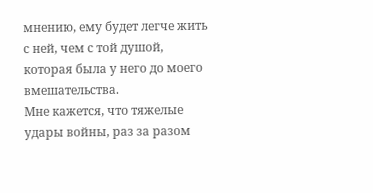мнению, ему будет легче жить с ней, чем с той душой, которая была у него до моего вмешательства.
Мне кажется, что тяжелые удары войны, раз за разом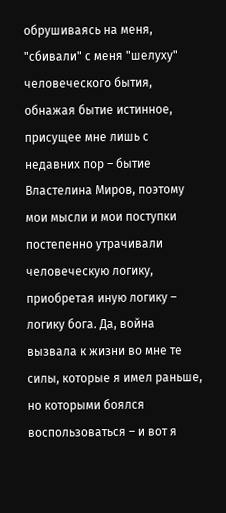обрушиваясь на меня, "сбивали" с меня "шелуху" человеческого бытия, обнажая бытие истинное, присущее мне лишь с недавних пор – бытие Властелина Миров, поэтому мои мысли и мои поступки постепенно утрачивали человеческую логику, приобретая иную логику – логику бога. Да, война вызвала к жизни во мне те силы, которые я имел раньше, но которыми боялся воспользоваться – и вот я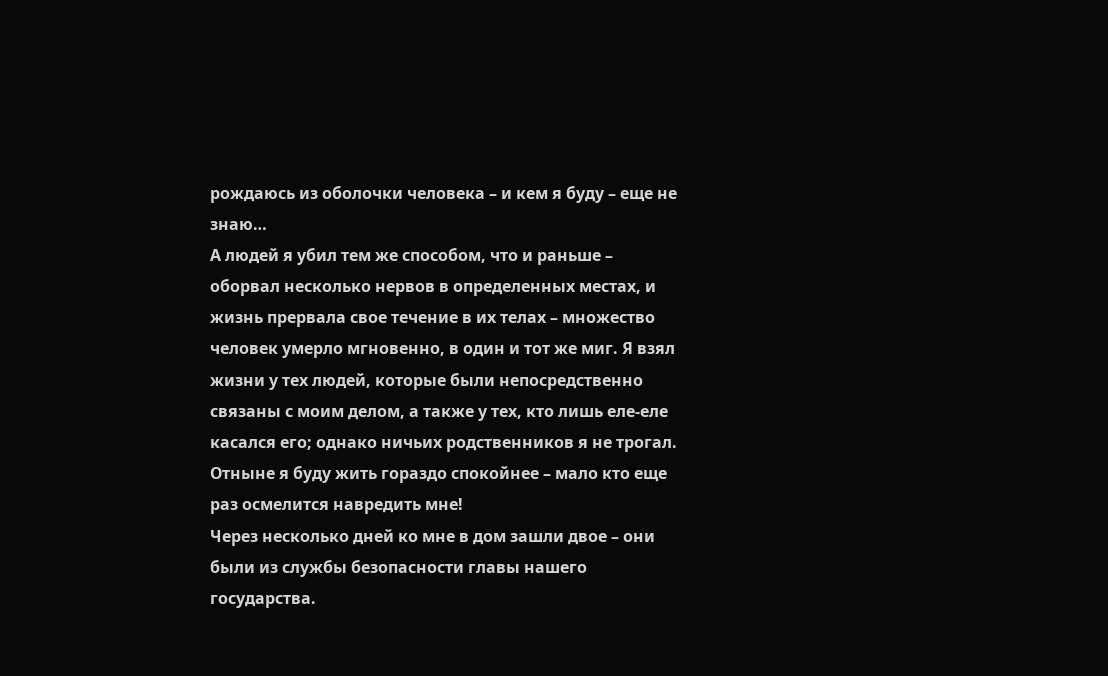рождаюсь из оболочки человека – и кем я буду – еще не знаю…
А людей я убил тем же способом, что и раньше – оборвал несколько нервов в определенных местах, и жизнь прервала свое течение в их телах – множество человек умерло мгновенно, в один и тот же миг. Я взял жизни у тех людей, которые были непосредственно связаны с моим делом, а также у тех, кто лишь еле-еле касался его; однако ничьих родственников я не трогал. Отныне я буду жить гораздо спокойнее – мало кто еще раз осмелится навредить мне!
Через несколько дней ко мне в дом зашли двое – они были из службы безопасности главы нашего государства.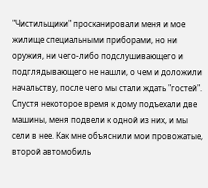"Чистильщики" просканировали меня и мое жилище специальными приборами, но ни оружия, ни чего-либо подслушивающего и подглядывающего не нашли, о чем и доложили начальству, после чего мы стали ждать "гостей". Спустя некоторое время к дому подъехали две машины, меня подвели к одной из них, и мы сели в нее. Как мне объяснили мои провожатые, второй автомобиль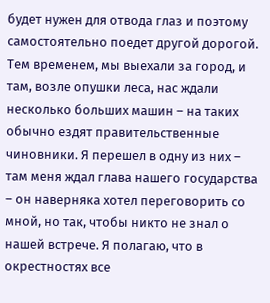будет нужен для отвода глаз и поэтому самостоятельно поедет другой дорогой. Тем временем, мы выехали за город, и там, возле опушки леса, нас ждали несколько больших машин – на таких обычно ездят правительственные чиновники. Я перешел в одну из них – там меня ждал глава нашего государства – он наверняка хотел переговорить со мной, но так, чтобы никто не знал о нашей встрече. Я полагаю, что в окрестностях все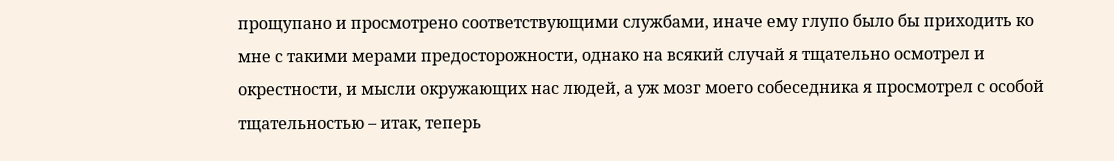прощупано и просмотрено соответствующими службами, иначе ему глупо было бы приходить ко мне с такими мерами предосторожности, однако на всякий случай я тщательно осмотрел и окрестности, и мысли окружающих нас людей, а уж мозг моего собеседника я просмотрел с особой тщательностью – итак, теперь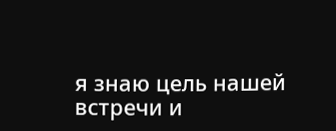я знаю цель нашей встречи и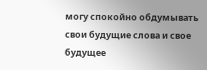могу спокойно обдумывать свои будущие слова и свое будущее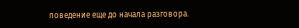поведение еще до начала разговора.